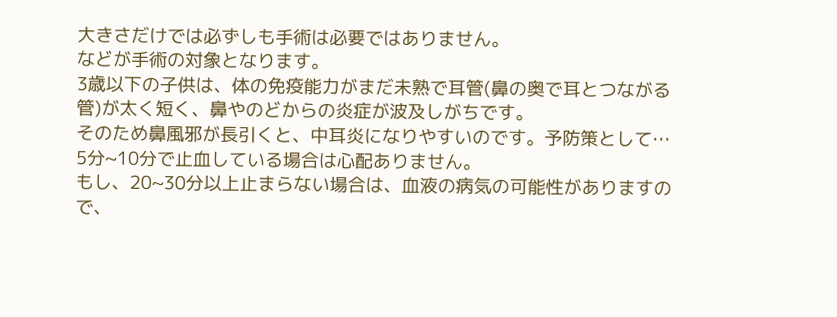大きさだけでは必ずしも手術は必要ではありません。
などが手術の対象となります。
3歳以下の子供は、体の免疫能力がまだ未熟で耳管(鼻の奥で耳とつながる管)が太く短く、鼻やのどからの炎症が波及しがちです。
そのため鼻風邪が長引くと、中耳炎になりやすいのです。予防策として…
5分~10分で止血している場合は心配ありません。
もし、20~30分以上止まらない場合は、血液の病気の可能性がありますので、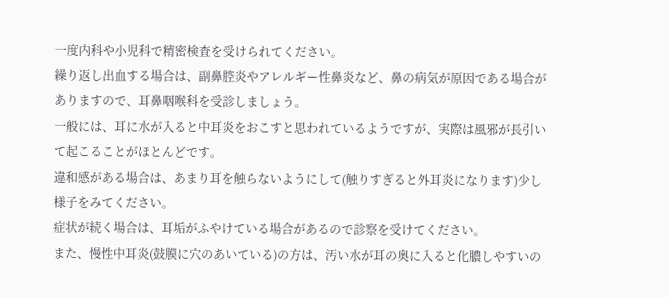一度内科や小児科で精密検査を受けられてください。
繰り返し出血する場合は、副鼻腔炎やアレルギー性鼻炎など、鼻の病気が原因である場合がありますので、耳鼻咽喉科を受診しましょう。
一般には、耳に水が入ると中耳炎をおこすと思われているようですが、実際は風邪が長引いて起こることがほとんどです。
違和感がある場合は、あまり耳を触らないようにして(触りすぎると外耳炎になります)少し様子をみてください。
症状が続く場合は、耳垢がふやけている場合があるので診察を受けてください。
また、慢性中耳炎(鼓膜に穴のあいている)の方は、汚い水が耳の奥に入ると化膿しやすいの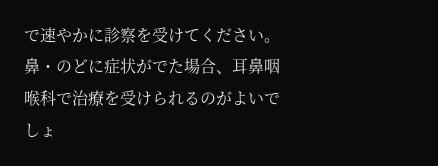で速やかに診察を受けてください。
鼻・のどに症状がでた場合、耳鼻咽喉科で治療を受けられるのがよいでしょ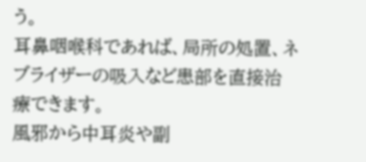う。
耳鼻咽喉科であれば、局所の処置、ネブライザーの吸入など患部を直接治療できます。
風邪から中耳炎や副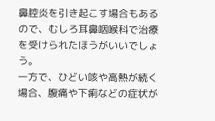鼻腔炎を引き起こす場合もあるので、むしろ耳鼻咽喉科で治療を受けられたほうがいいでしょう。
一方で、ひどい咳や高熱が続く場合、腹痛や下痢などの症状が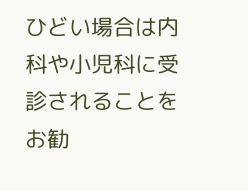ひどい場合は内科や小児科に受診されることをお勧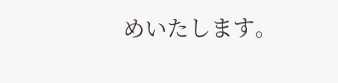めいたします。